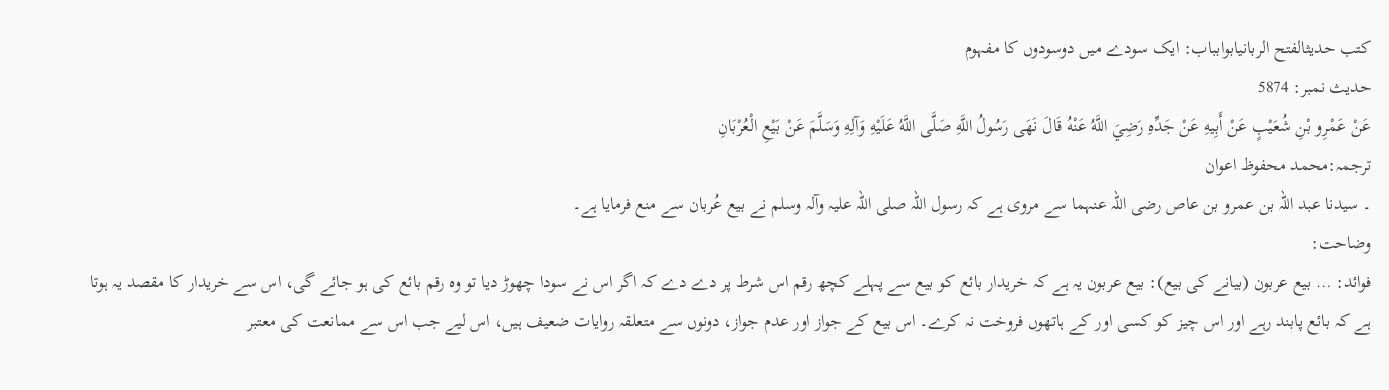کتب حدیثالفتح الربانیابوابباب: ایک سودے میں دوسودوں کا مفہوم
حدیث نمبر: 5874
عَنْ عَمْرِو بْنِ شُعَيْبٍ عَنْ أَبِيهِ عَنْ جَدِّهِ رَضِيَ اللَّهُ عَنْهُ قَالَ نَهَى رَسُولُ اللَّهِ صَلَّى اللَّهُ عَلَيْهِ وَآلِهِ وَسَلَّمَ عَنْ بَيْعِ الْعُرْبَانِ
ترجمہ:محمد محفوظ اعوان
۔ سیدنا عبد اللہ بن عمرو بن عاص رضی اللہ عنہما سے مروی ہے کہ رسول اللہ صلی اللہ علیہ وآلہ وسلم نے بیع عُربان سے منع فرمایا ہے۔
وضاحت:
فوائد: … بیع عربون (بیانے کی بیع): بیع عربون یہ ہے کہ خریدار بائع کو بیع سے پہلے کچھ رقم اس شرط پر دے دے کہ اگر اس نے سودا چھوڑ دیا تو وہ رقم بائع کی ہو جائے گی، اس سے خریدار کا مقصد یہ ہوتا ہے کہ بائع پابند رہے اور اس چیز کو کسی اور کے ہاتھوں فروخت نہ کرے۔ اس بیع کے جواز اور عدم جواز، دونوں سے متعلقہ روایات ضعیف ہیں، اس لیے جب اس سے ممانعت کی معتبر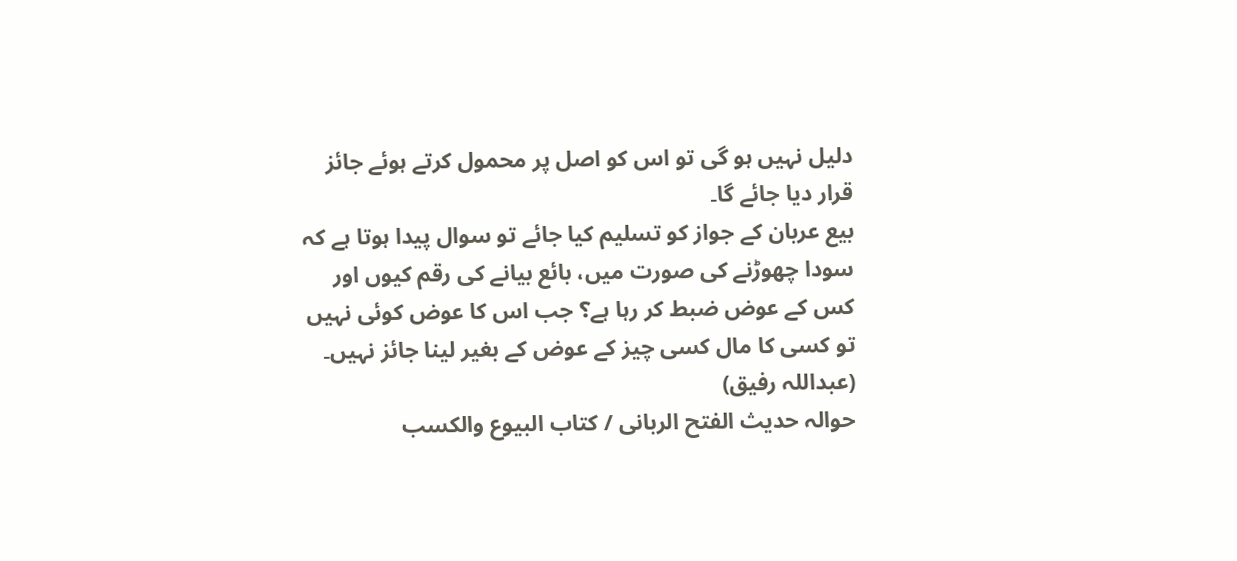دلیل نہیں ہو گی تو اس کو اصل پر محمول کرتے ہوئے جائز قرار دیا جائے گا۔
بیع عربان کے جواز کو تسلیم کیا جائے تو سوال پیدا ہوتا ہے کہ سودا چھوڑنے کی صورت میں، بائع بیانے کی رقم کیوں اور کس کے عوض ضبط کر رہا ہے؟ جب اس کا عوض کوئی نہیں تو کسی کا مال کسی چیز کے عوض کے بغیر لینا جائز نہیں۔
(عبداللہ رفیق)
حوالہ حدیث الفتح الربانی / كتاب البيوع والكسب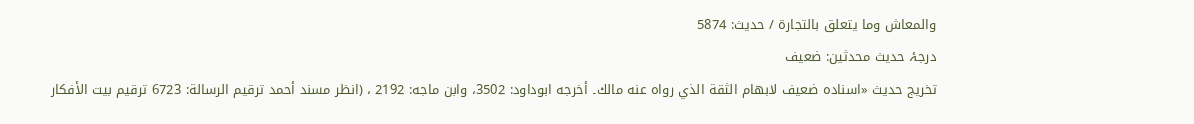والمعاش وما يتعلق بالتجارة / حدیث: 5874
درجۂ حدیث محدثین: ضعیف
تخریج حدیث «اسناده ضعيف لابھام الثقة الذي رواه عنه مالك۔ أخرجه ابوداود: 3502، وابن ماجه: 2192 ، (انظر مسند أحمد ترقيم الرسالة: 6723 ترقیم بيت الأفكار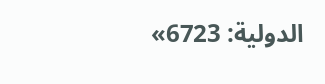الدولية: 6723»